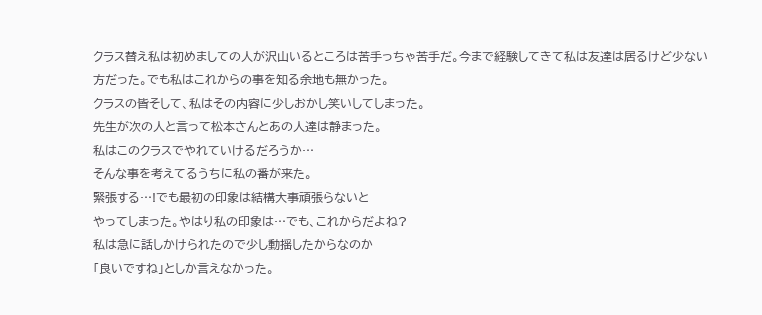クラス替え私は初めましての人が沢山いるところは苦手っちゃ苦手だ。今まで経験してきて私は友達は居るけど少ない方だった。でも私はこれからの事を知る余地も無かった。
クラスの皆そして、私はその内容に少しおかし笑いしてしまった。
先生が次の人と言って松本さんとあの人達は静まった。
私はこのクラスでやれていけるだろうか…
そんな事を考えてるうちに私の番が来た。
緊張する…!でも最初の印象は結構大事頑張らないと
やってしまった。やはり私の印象は…でも、これからだよね?
私は急に話しかけられたので少し動揺したからなのか
「良いですね」としか言えなかった。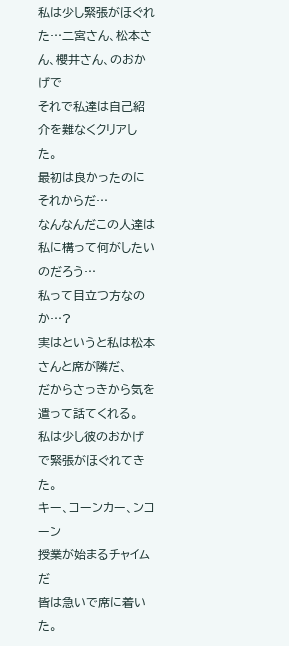私は少し緊張がほぐれた…二宮さん、松本さん、櫻井さん、のおかげで
それで私達は自己紹介を難なくクリアした。
最初は良かったのにそれからだ…
なんなんだこの人達は私に構って何がしたいのだろう…
私って目立つ方なのか…?
実はというと私は松本さんと席が隣だ、
だからさっきから気を遣って話てくれる。
私は少し彼のおかげで緊張がほぐれてきた。
キー、コーンカー、ンコーン
授業が始まるチャイムだ
皆は急いで席に着いた。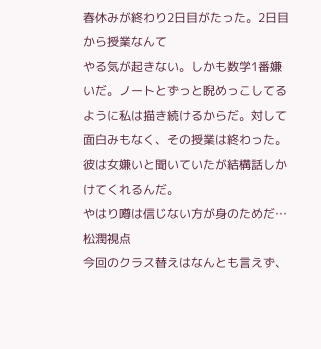春休みが終わり2日目がたった。2日目から授業なんて
やる気が起きない。しかも数学1番嫌いだ。ノートとずっと睨めっこしてるように私は描き続けるからだ。対して面白みもなく、その授業は終わった。
彼は女嫌いと聞いていたが結構話しかけてくれるんだ。
やはり噂は信じない方が身のためだ…
松潤視点
今回のクラス替えはなんとも言えず、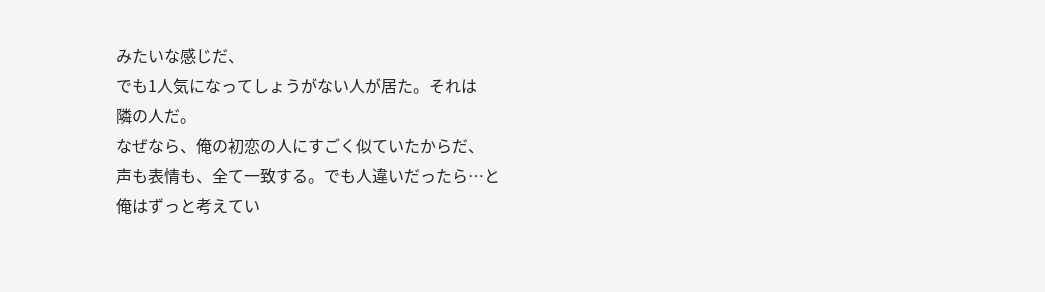みたいな感じだ、
でも1人気になってしょうがない人が居た。それは
隣の人だ。
なぜなら、俺の初恋の人にすごく似ていたからだ、
声も表情も、全て一致する。でも人違いだったら…と
俺はずっと考えてい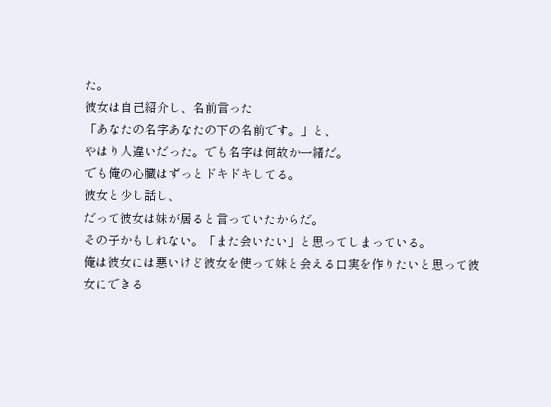た。
彼女は自己紹介し、名前言った
「あなたの名字あなたの下の名前です。」と、
やはり人違いだった。でも名字は何故か一緒だ。
でも俺の心臓はずっとドキドキしてる。
彼女と少し話し、
だって彼女は妹が居ると言っていたからだ。
その子かもしれない。「また会いたい」と思ってしまっている。
俺は彼女には悪いけど彼女を使って妹と会える口実を作りたいと思って彼女にできる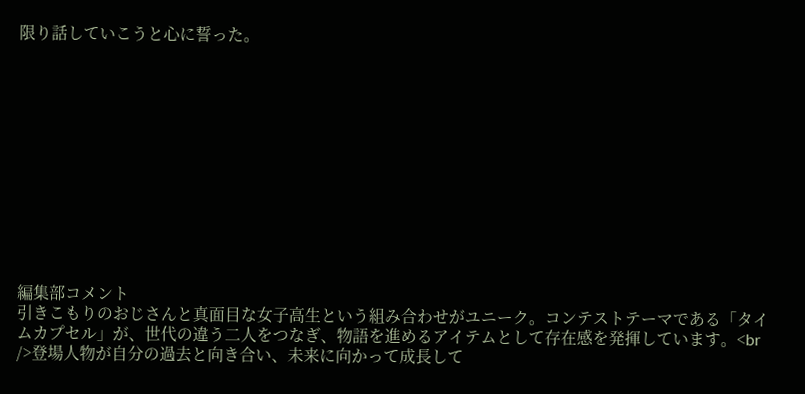限り話していこうと心に誓った。












編集部コメント
引きこもりのおじさんと真面目な女子高生という組み合わせがユニーク。コンテストテーマである「タイムカプセル」が、世代の違う二人をつなぎ、物語を進めるアイテムとして存在感を発揮しています。<br />登場人物が自分の過去と向き合い、未来に向かって成長して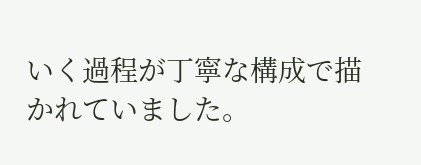いく過程が丁寧な構成で描かれていました。